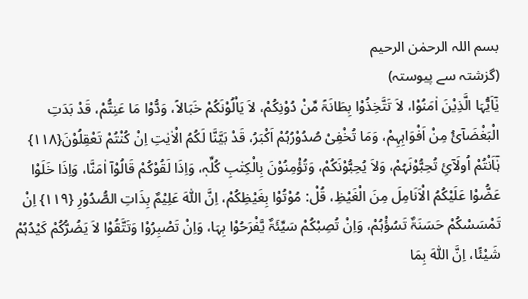بسم اللہ الرحمٰن الرحیم
(گزشتہ سے پیوستہ)
یٰٓاَیُّہَا الَّذِیْنَ اٰمَنُوْا، لاَ تَتَّخِذُوْا بِطَانَۃً مِّنْ دُوْنِکُمْ، لاَ یَاْلُوْنَکُمْ خَبَالاً، وَدُّوْا مَا عَنِتُّمْ، قَدْ بَدَتِ الْبَغْضَآئُ مِنْ اَفْوَاہِہِمْ، وَمَا تُخْفِیْ صُدُوْرُہُمْ اَکْبَرُ، قَدْ بَیَّنَّا لَکُمُ الْاٰیٰتِ اِنْ کُنْتُمْ تَعْقِلُوْنَ{۱۱۸} ہٰٓاَنْتُمْ اُولَآئِ تُحِبُّوْنَہُمْ، وَلاَ یُحِبُّوْنَکُمْ، وَتُؤْمِنُوْنَ بِالْکِتٰبِ کُلِّہٖ، وَاِذَا لَقُوْکُمْ قَالُوْآ اٰمَنَّا، وَاِذَا خَلَوْا عَضُّوْا عَلَیْکُمُ الْاَنَامِلَ مِنَ الْغَیْظِ، قُلْ: مُوْتُوْا بِغَیْظِکُمْ، اِنَّ اللّٰہَ عَلِیْمٌ بِذَاتِ الصُّدُوْرِ {۱۱۹} اِنْ تَمْسَسْکُمْ حَسَنَۃٌ تَسُؤْہُمْ، وَاِنْ تُصِبْکُمْ سَیِّئَۃٌ یَّفْرَحُوْا بِہَا، وَاِنْ تَصْبِرُوْا وَتَتَّقُوْا لاَ یَضُرُّکُمْ کَیْدُہُمْ شَیْئًا، اِنَّ اللّٰہَ بِمَا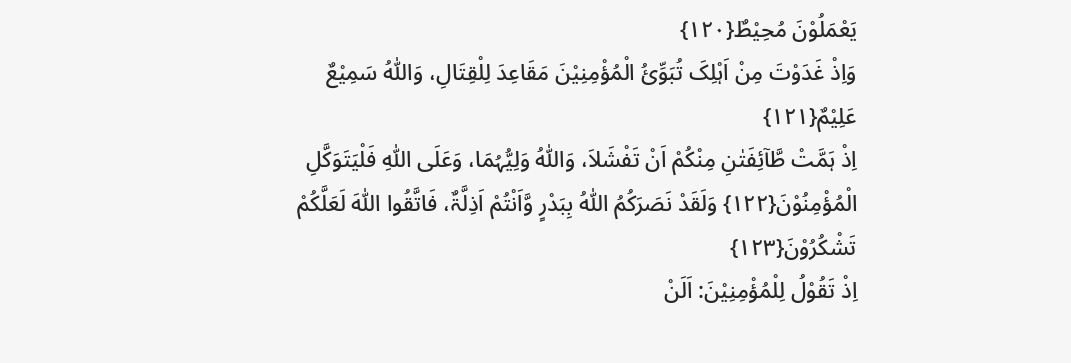یَعْمَلُوْنَ مُحِیْطٌ{۱۲۰}
وَاِذْ غَدَوْتَ مِنْ اَہْلِکَ تُبَوِّیُٔ الْمُؤْمِنِیْنَ مَقَاعِدَ لِلْقِتَالِ، وَاللّٰہُ سَمِیْعٌ عَلِیْمٌ{۱۲۱}
اِذْ ہَمَّتْ طَّآئِفَتٰنِ مِنْکُمْ اَنْ تَفْشَلاَ، وَاللّٰہُ وَلِیُّہُمَا، وَعَلَی اللّٰہِ فَلْیَتَوَکَّلِ الْمُؤْمِنُوْنَ{۱۲۲} وَلَقَدْ نَصَرَکُمُ اللّٰہُ بِبَدْرٍ وَّاَنْتُمْ اَذِلَّۃٌ، فَاتَّقُوا اللّٰہَ لَعَلَّکُمْ تَشْکُرُوْنَ{۱۲۳}
اِذْ تَقُوْلُ لِلْمُؤْمِنِیْنَ: اَلَنْ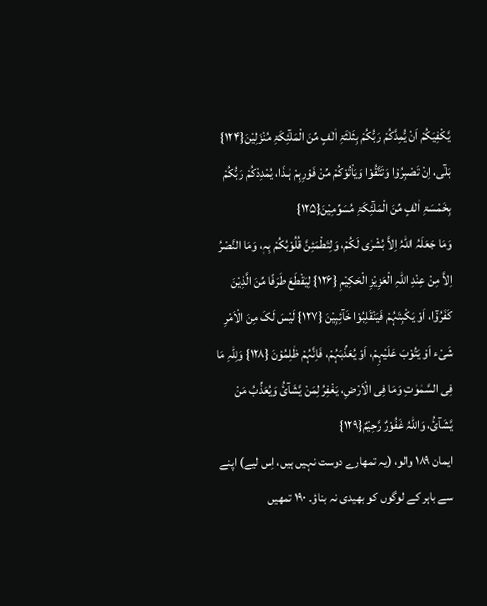یَّکْفِیَکُمْ اَنْ یُّمِدَّکُمْ رَبُّکُمْ بِثَلٰثَۃِ اٰلٰفٍ مِّنَ الْمَلٰٓئِکَۃِ مُنْزَلِیْنَ{۱۲۴} بَلٰٓی، اِنْ تَصْبِرُوْا وَتَتَّقُوْا وَیَاْتُوْکُمْ مِّنْ فَوْرِہِمْ ہٰـذَا، یُمْدِدْکُمْ رَبُّکُمْ بِخَمْسَۃِ اٰلٰفٍ مِّنَ الْمَلٰٓئِکَۃِ مُسَوِّمِیْنَ{۱۲۵}
وَمَا جَعَلَہُ اللّٰہُ اِلاَّ بُشْرٰی لَکُمْ، وَلِتَطْمَئِنَّ قُلُوْبُکُمْ بِہٖ، وَمَا النَّصْرُ اِلاَّ مِنْ عِنْدِ اللّٰہِ الْعَزِیْزِ الْحَکِیْمِ {۱۲۶} لِیَقْطَعَ طَرَفًا مِّنَ الَّذِیْنَ کَفَرُوْٓا، اَوْ یَکْبِتَہُمْ فَیَنْقَلِبُوْا خَآئِبِیْنَ {۱۲۷} لَیْسَ لَکَ مِنَ الْاَمْرِ شَیْء اَوْ یَتُوْبَ عَلَیْہِمْ، اَوْ یُعَذِّبَہُمْ، فَاِنَّہُمْ ظٰلِمُوْنَ {۱۲۸} وَلِلّٰہِ مَا فِی السَّمٰوٰتِ وَمَا فِی الْاَرْضِ، یَغْفِرُ لِمَنْ یَّشَآئُ وَیُعَذِّبُ مَنْ یَّشَآئُ، وَاللّٰہُ غَفُوْرٌ رَّحِیْمٌ{۱۲۹}
ایمان ۱۸۹ والو، (یہ تمھارے دوست نہیں ہیں، اِس لیے) اپنے سے باہر کے لوگوں کو بھیدی نہ بناؤ۔ ۱۹۰ تمھیں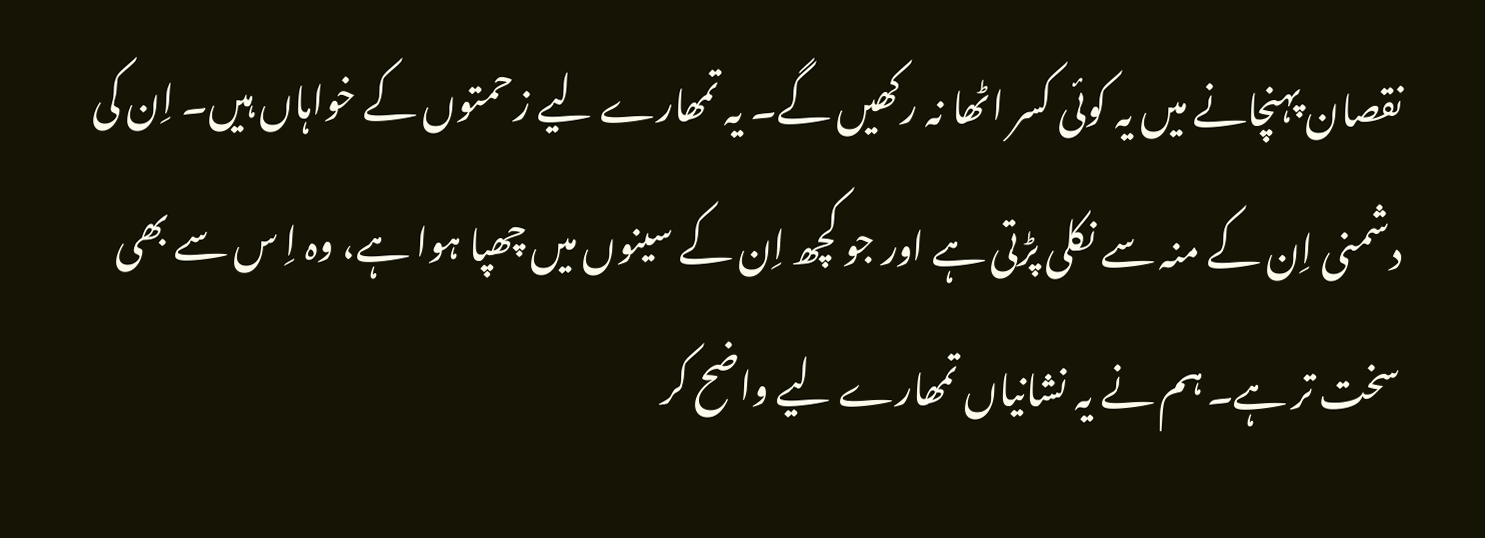نقصان پہنچانے میں یہ کوئی کسر اٹھا نہ رکھیں گے۔ یہ تمھارے لیے زحمتوں کے خواہاں ہیں۔ اِن کی دشمنی اِن کے منہ سے نکلی پڑتی ہے اور جو کچھ اِن کے سینوں میں چھپا ہوا ہے، وہ اِ س سے بھی سخت تر ہے۔ ہم نے یہ نشانیاں تمھارے لیے واضح کر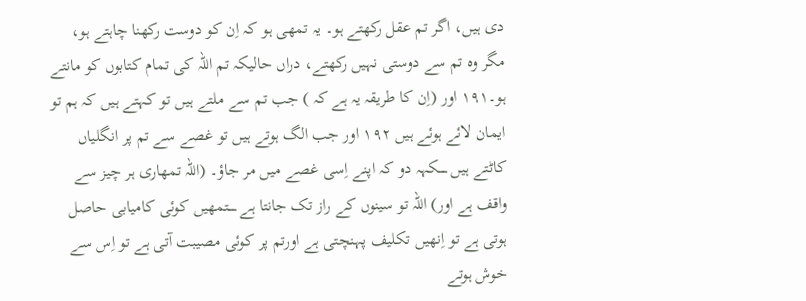دی ہیں، اگر تم عقل رکھتے ہو۔ یہ تمھی ہو کہ اِن کو دوست رکھنا چاہتے ہو، مگر وہ تم سے دوستی نہیں رکھتے، دراں حالیکہ تم اللہ کی تمام کتابوں کو مانتے ہو۔۱۹۱ اور (اِن کا طریقہ یہ ہے کہ ) جب تم سے ملتے ہیں تو کہتے ہیں کہ ہم تو ایمان لائے ہوئے ہیں ۱۹۲ اور جب الگ ہوتے ہیں تو غصے سے تم پر انگلیاں کاٹتے ہیں ـــــکہہ دو کہ اپنے اِسی غصے میں مر جاؤ۔ (اللہ تمھاری ہر چیز سے واقف ہے اور) اللہ تو سینوں کے راز تک جانتا ہے ـــــتمھیں کوئی کامیابی حاصل ہوتی ہے تو اِنھیں تکلیف پہنچتی ہے اورتم پر کوئی مصیبت آتی ہے تو اِس سے خوش ہوتے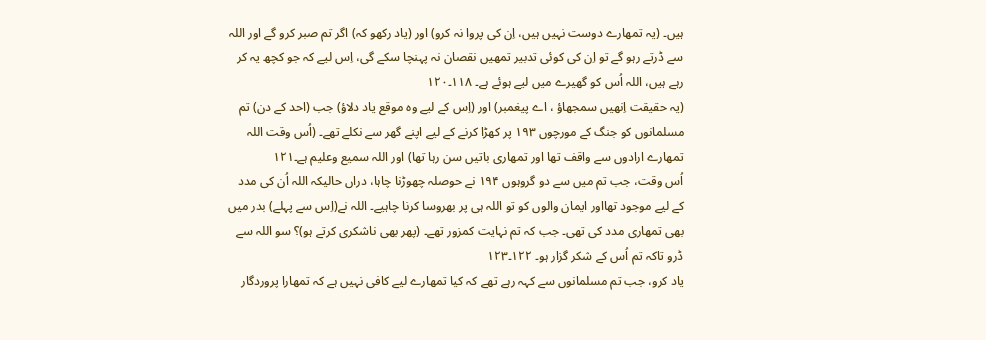ہیں۔ (یہ تمھارے دوست نہیں ہیں، اِن کی پروا نہ کرو) اور (یاد رکھو کہ) اگر تم صبر کرو گے اور اللہ سے ڈرتے رہو گے تو اِن کی کوئی تدبیر تمھیں نقصان نہ پہنچا سکے گی، اِس لیے کہ جو کچھ یہ کر رہے ہیں، اللہ اُس کو گھیرے میں لیے ہوئے ہے۔ ۱۱۸۔۱۲۰
(یہ حقیقت اِنھیں سمجھاؤ ، اے پیغمبر) اور (اِس کے لیے وہ موقع یاد دلاؤ) جب (احد کے دن) تم مسلمانوں کو جنگ کے مورچوں ۱۹۳ پر کھڑا کرنے کے لیے اپنے گھر سے نکلے تھے۔ (اُس وقت اللہ تمھارے ارادوں سے واقف تھا اور تمھاری باتیں سن رہا تھا) اور اللہ سمیع وعلیم ہے۔۱۲۱
اُس وقت، جب تم میں سے دو گروہوں ۱۹۴ نے حوصلہ چھوڑنا چاہا، دراں حالیکہ اللہ اُن کی مدد کے لیے موجود تھااور ایمان والوں کو تو اللہ ہی پر بھروسا کرنا چاہیے۔ اللہ نے(اِس سے پہلے) بدر میں بھی تمھاری مدد کی تھی۔ جب کہ تم نہایت کمزور تھے۔ (پھر بھی ناشکری کرتے ہو)؟ سو اللہ سے ڈرو تاکہ تم اُس کے شکر گزار ہو۔ ۱۲۲۔۱۲۳
یاد کرو، جب تم مسلمانوں سے کہہ رہے تھے کہ کیا تمھارے لیے کافی نہیں ہے کہ تمھارا پروردگار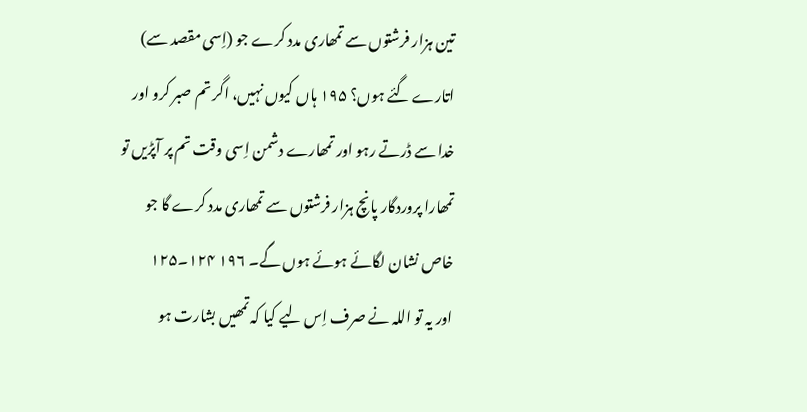تین ہزار فرشتوں سے تمھاری مدد کرے جو (اِسی مقصد سے) اتارے گئے ہوں؟ ۱۹۵ ہاں کیوں نہیں، اگر تم صبر کرو اور خدا سے ڈرتے رہو اور تمھارے دشمن اِسی وقت تم پر آپڑیں تو تمھارا پروردگار پانچ ہزار فرشتوں سے تمھاری مدد کرے گا جو خاص نشان لگائے ہوئے ہوں گے۔ ۱۹۶ ۱۲۴۔۱۲۵
اور یہ تو اللہ نے صرف اِس لیے کیا کہ تمھیں بشارت ہو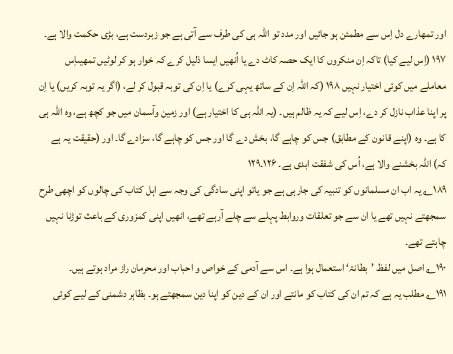اور تمھارے دل اِس سے مطمئن ہو جائیں اور مدد تو اللہ ہی کی طرف سے آتی ہے جو زبردست ہے، بڑی حکمت والا ہے۔ ۱۹۷ (اِس لیے کیا) تاکہ اِن منکروں کا ایک حصہ کاٹ دے یا اُنھیں ایسا ذلیل کرے کہ خوار ہو کر لوٹیں تمھیںاِس معاملے میں کوئی اختیار نہیں ۱۹۸ (کہ اللہ اِن کے ساتھ یہی کرے) یا اِن کی توبہ قبول کر لے، (اگر یہ توبہ کریں) یا اِن پر اپنا عذاب نازل کر دے، اِس لیے کہ یہ ظالم ہیں۔ (یہ اللہ ہی کا اختیار ہے) اور زمین وآسمان میں جو کچھ ہے، وہ اللہ ہی کا ہے۔ وہ (اپنے قانون کے مطابق) جس کو چاہے گا، بخش دے گا اور جس کو چاہے گا، سزادے گا۔ اور (حقیقت یہ ہے کہ) اللہ بخشنے والا ہے، اُس کی شفقت ابدی ہے۔ ۱۲۶۔۱۲۹
۱۸۹؎ یہ اب ان مسلمانوں کو تنبیہ کی جارہی ہے جو یاتو اپنی سادگی کی وجہ سے اہل کتاب کی چالوں کو اچھی طرح سمجھتے نہیں تھے یا ان سے جو تعلقات وروابط پہلے سے چلے آرہے تھے، انھیں اپنی کمزوری کے باعث توڑنا نہیں چاہتے تھے۔
۱۹۰؎ اصل میں لفظ ’بطانۃ‘ استعمال ہوا ہے۔ اس سے آدمی کے خواص و احباب اور محرمان راز مراد ہوتے ہیں۔
۱۹۱؎ مطلب یہ ہے کہ تم ان کی کتاب کو مانتے اور ان کے دین کو اپنا دین سمجھتے ہو۔ بظاہر دشمنی کے لیے کوئی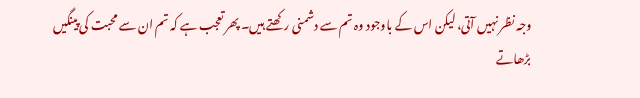وجہ نظر نہیں آتی، لیکن اس کے باوجود وہ تم سے دشمنی رکھتے ہیں۔ پھر تعجب ہے کہ تم ان سے محبت کی پینگیں بڑھاتے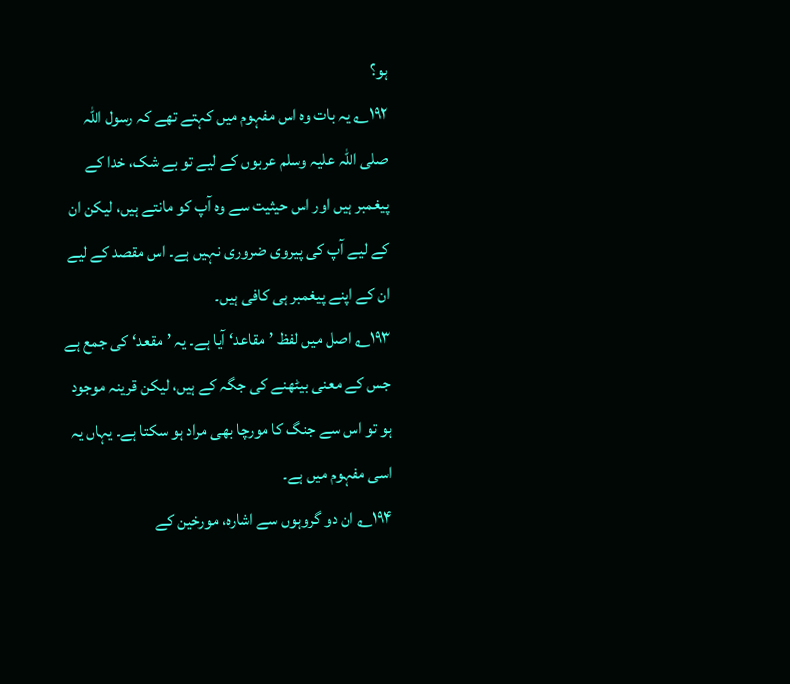ہو؟
۱۹۲؎ یہ بات وہ اس مفہوم میں کہتے تھے کہ رسول اللہ صلی اللہ علیہ وسلم عربوں کے لیے تو بے شک، خدا کے پیغمبر ہیں اور اس حیثیت سے وہ آپ کو مانتے ہیں، لیکن ان کے لیے آپ کی پیروی ضروری نہیں ہے۔ اس مقصد کے لیے ان کے اپنے پیغمبر ہی کافی ہیں۔
۱۹۳؎ اصل میں لفظ ’مقاعد‘ آیا ہے۔ یہ ’مقعد‘ کی جمع ہے جس کے معنی بیٹھنے کی جگہ کے ہیں، لیکن قرینہ موجود ہو تو اس سے جنگ کا مورچا بھی مراد ہو سکتا ہے۔ یہاں یہ اسی مفہوم میں ہے۔
۱۹۴؎ ان دو گروہوں سے اشارہ، مورخین کے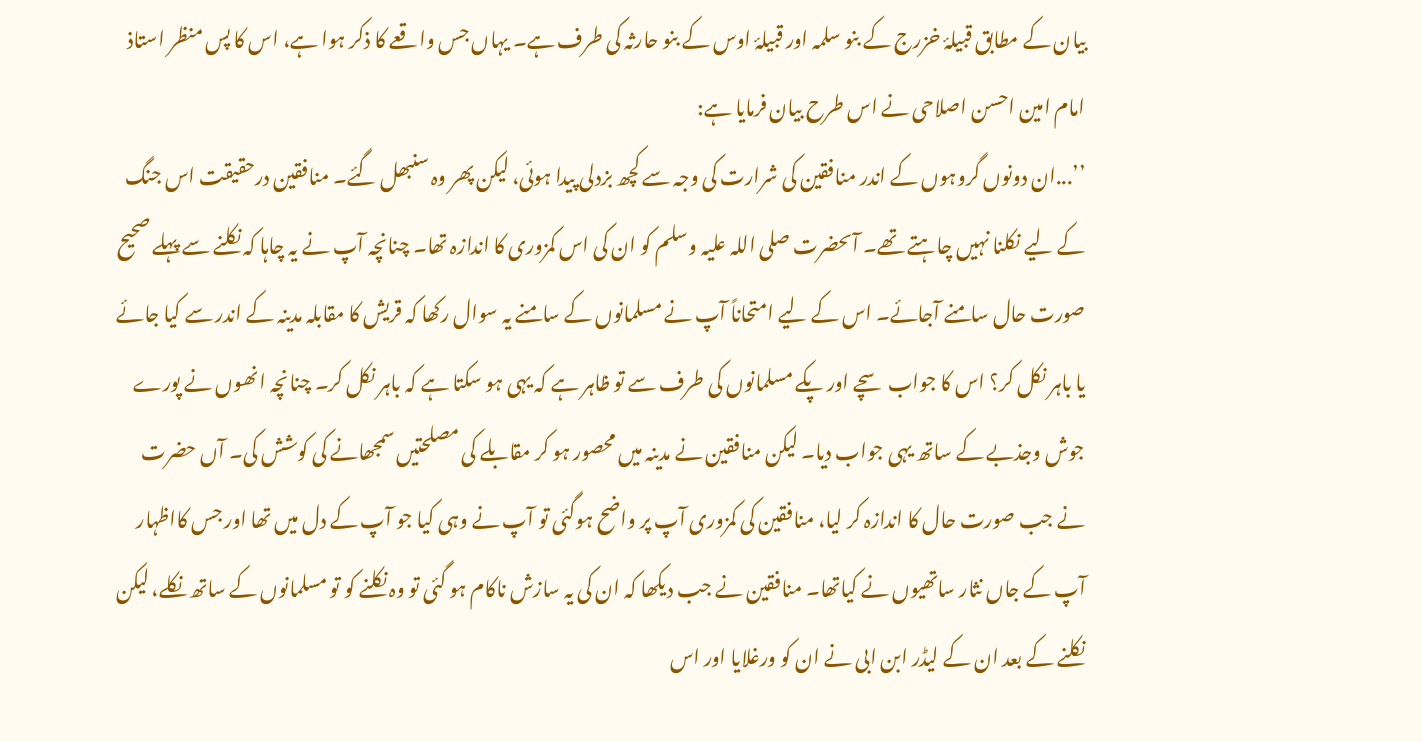بیان کے مطابق قبیلۂ خزرج کے بنو سلمہ اور قبیلۂ اوس کے بنو حارثہ کی طرف ہے۔ یہاں جس واقعے کا ذکر ہوا ہے، اس کا پس منظر استاذ امام امین احسن اصلاحی نے اس طرح بیان فرمایا ہے:
’’...ان دونوں گروہوں کے اندر منافقین کی شرارت کی وجہ سے کچھ بزدلی پیدا ہوئی، لیکن پھر وہ سنبھل گئے۔ منافقین درحقیقت اس جنگ کے لیے نکلنا نہیں چاہتے تھے۔ آںحضرت صلی اللہ علیہ وسلم کو ان کی اس کمزوری کا اندازہ تھا۔ چنانچہ آپ نے یہ چاہا کہ نکلنے سے پہلے صحیح صورت حال سامنے آجائے۔ اس کے لیے امتحاناً آپ نے مسلمانوں کے سامنے یہ سوال رکھا کہ قریش کا مقابلہ مدینہ کے اندر سے کیا جائے یا باہر نکل کر؟ اس کا جواب سچے اور پکے مسلمانوں کی طرف سے تو ظاہر ہے کہ یہی ہو سکتا ہے کہ باہر نکل کر۔ چنانچہ انھوں نے پورے جوش وجذبے کے ساتھ یہی جواب دیا۔ لیکن منافقین نے مدینہ میں محصور ہو کر مقابلے کی مصلحتیں سمجھانے کی کوشش کی۔ آں حضرت نے جب صورت حال کا اندازہ کر لیا، منافقین کی کمزوری آپ پر واضح ہوگئی تو آپ نے وہی کیا جو آپ کے دل میں تھا اور جس کااظہار آپ کے جاں نثار ساتھیوں نے کیاتھا۔ منافقین نے جب دیکھا کہ ان کی یہ سازش ناکام ہو گئی تو وہ نکلنے کو تو مسلمانوں کے ساتھ نکلے، لیکن نکلنے کے بعد ان کے لیڈر ابن ابی نے ان کو ورغلایا اور اس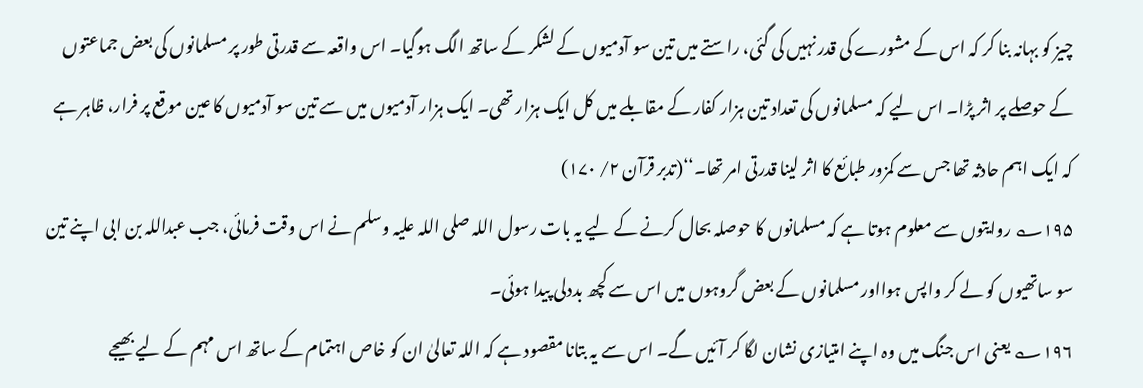چیز کو بہانہ بنا کر کہ اس کے مشورے کی قدر نہیں کی گئی، راستے میں تین سو آدمیوں کے لشکر کے ساتھ الگ ہوگیا۔ اس واقعہ سے قدرتی طور پر مسلمانوں کی بعض جماعتوں کے حوصلے پر اثر پڑا۔ اس لیے کہ مسلمانوں کی تعداد تین ہزار کفار کے مقابلے میں کل ایک ہزار تھی۔ ایک ہزار آدمیوں میں سے تین سو آدمیوں کا عین موقع پر فرار، ظاہر ہے کہ ایک اہم حادثہ تھا جس سے کمزور طبائع کا اثر لینا قدرتی امر تھا۔‘‘(تدبر قرآن ۲/ ۱۷۰)
۱۹۵؎ روایتوں سے معلوم ہوتا ہے کہ مسلمانوں کا حوصلہ بحال کرنے کے لیے یہ بات رسول اللہ صلی اللہ علیہ وسلم نے اس وقت فرمائی، جب عبداللہ بن ابی اپنے تین سو ساتھیوں کو لے کر واپس ہوااور مسلمانوں کے بعض گروہوں میں اس سے کچھ بددلی پیدا ہوئی۔
۱۹۶؎ یعنی اس جنگ میں وہ اپنے امتیازی نشان لگا کر آئیں گے۔ اس سے یہ بتانا مقصود ہے کہ اللہ تعالیٰ ان کو خاص اہتمام کے ساتھ اس مہم کے لیے بھیجے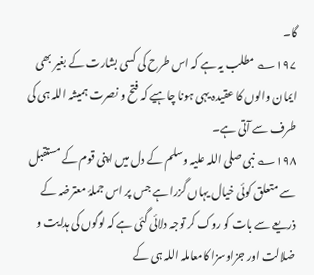گا۔
۱۹۷؎ مطلب یہ ہے کہ اس طرح کی کسی بشارت کے بغیر بھی ایمان والوں کا عقیدہ یہی ہونا چاہیے کہ فتح و نصرت ہمیشہ اللہ ہی کی طرف سے آتی ہے۔
۱۹۸؎ نبی صلی اللہ علیہ وسلم کے دل میں اپنی قوم کے مستقبل سے متعلق کوئی خیال یہاں گزرا ہے جس پر اس جملۂ معترضہ کے ذریعے سے بات کو روک کر توجہ دلائی گئی ہے کہ لوگوں کی ہدایت و ضلالت اور جزاوسزا کامعاملہ اللہ ہی کے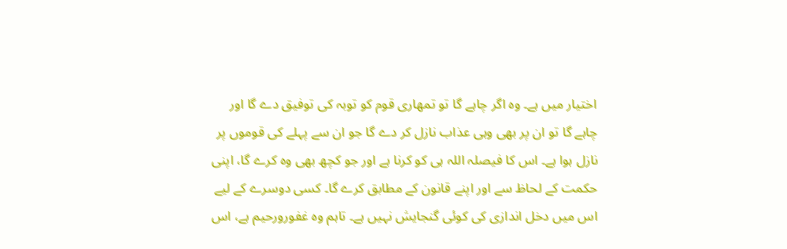اختیار میں ہے۔ وہ اگر چاہے گا تو تمھاری قوم کو توبہ کی توفیق دے گا اور چاہے گا تو ان پر بھی وہی عذاب نازل کر دے گا جو ان سے پہلے کی قوموں پر نازل ہوا ہے۔ اس کا فیصلہ اللہ ہی کو کرنا ہے اور جو کچھ بھی وہ کرے گا، اپنی حکمت کے لحاظ سے اور اپنے قانون کے مطابق کرے گا۔ کسی دوسرے کے لیے اس میں دخل اندازی کی کوئی گنجایش نہیں ہے۔ تاہم وہ غفورورحیم ہے، اس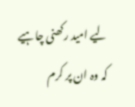لیے امید رکھنی چاہیے کہ وہ ان پر کرم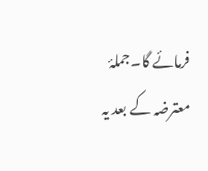فرمائے گا۔جملۂ معترضہ کے بعد یہ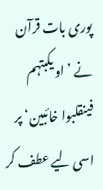پوری بات قرآن نے ’او یکبتہم فینقلبوا خائبین‘ پر اسی لیے عطف کر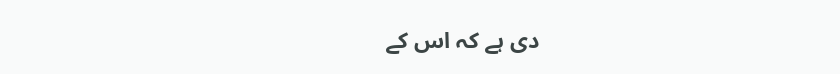دی ہے کہ اس کے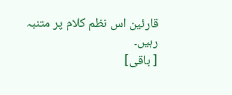قارئین اس نظم کلام پر متنبہ رہیں۔
[ باقی]